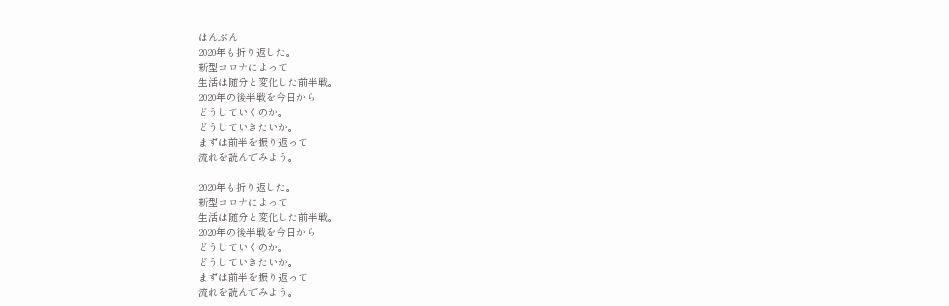はんぶん
2020年も折り返した。
新型コロナによって
生活は随分と変化した前半戦。
2020年の後半戦を今日から
どうしていくのか。
どうしていきたいか。
まずは前半を振り返って
流れを読んでみよう。

2020年も折り返した。
新型コロナによって
生活は随分と変化した前半戦。
2020年の後半戦を今日から
どうしていくのか。
どうしていきたいか。
まずは前半を振り返って
流れを読んでみよう。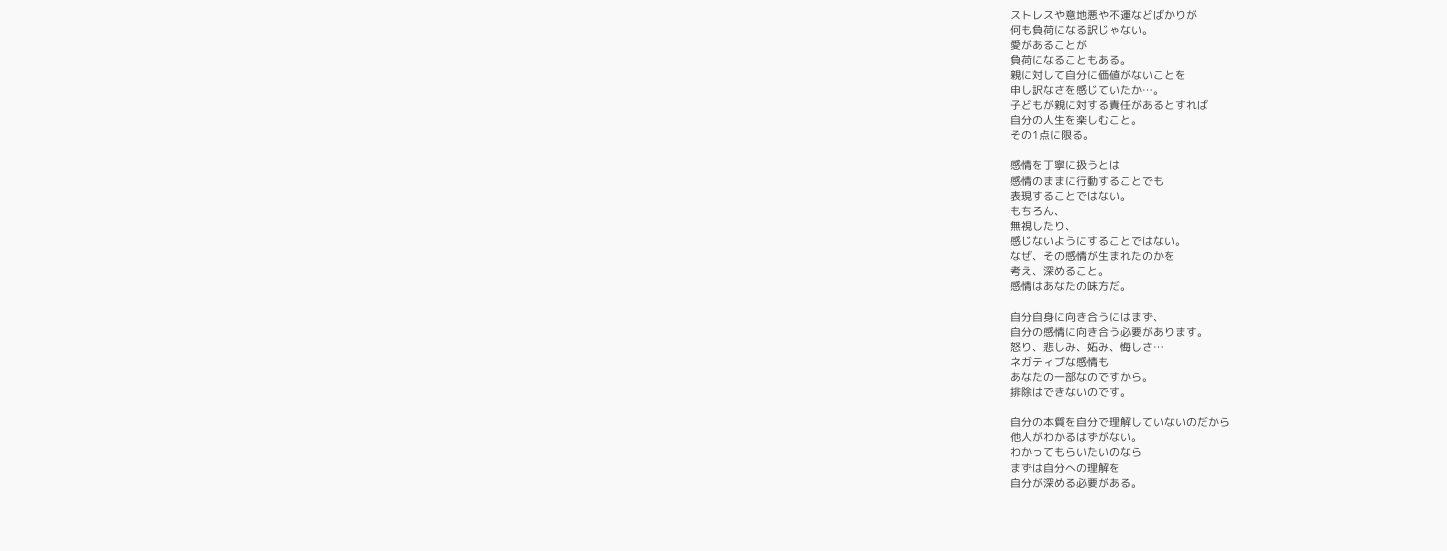ストレスや意地悪や不運などばかりが
何も負荷になる訳じゃない。
愛があることが
負荷になることもある。
親に対して自分に価値がないことを
申し訳なさを感じていたか…。
子どもが親に対する責任があるとすれば
自分の人生を楽しむこと。
その1点に限る。

感情を丁寧に扱うとは
感情のままに行動することでも
表現することではない。
もちろん、
無視したり、
感じないようにすることではない。
なぜ、その感情が生まれたのかを
考え、深めること。
感情はあなたの味方だ。

自分自身に向き合うにはまず、
自分の感情に向き合う必要があります。
怒り、悲しみ、妬み、悔しさ…
ネガティブな感情も
あなたの一部なのですから。
排除はできないのです。

自分の本質を自分で理解していないのだから
他人がわかるはずがない。
わかってもらいたいのなら
まずは自分への理解を
自分が深める必要がある。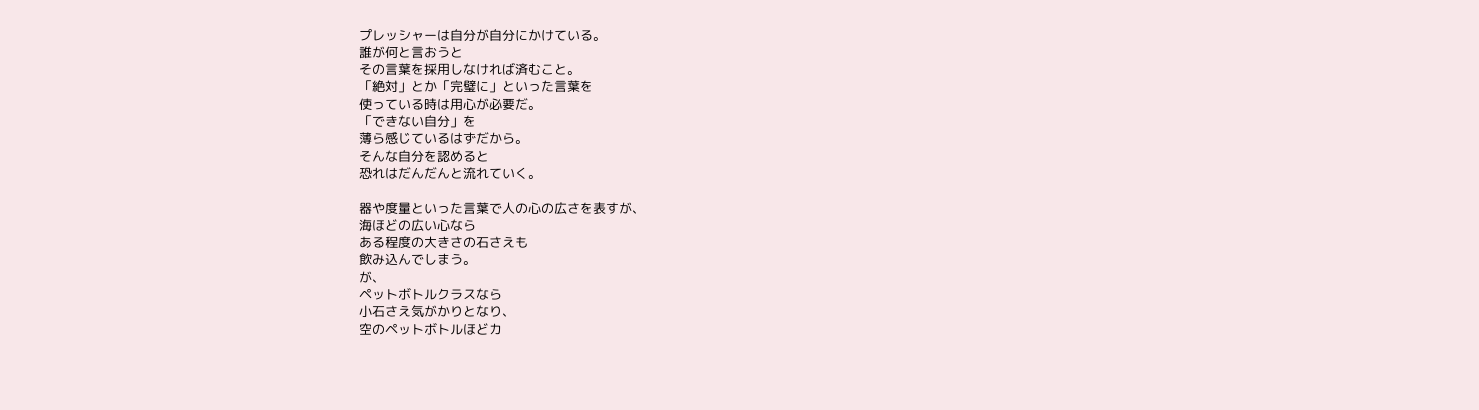プレッシャーは自分が自分にかけている。
誰が何と言おうと
その言葉を採用しなければ済むこと。
「絶対」とか「完璧に」といった言葉を
使っている時は用心が必要だ。
「できない自分」を
薄ら感じているはずだから。
そんな自分を認めると
恐れはだんだんと流れていく。

器や度量といった言葉で人の心の広さを表すが、
海ほどの広い心なら
ある程度の大きさの石さえも
飲み込んでしまう。
が、
ペットボトルクラスなら
小石さえ気がかりとなり、
空のペットボトルほどカ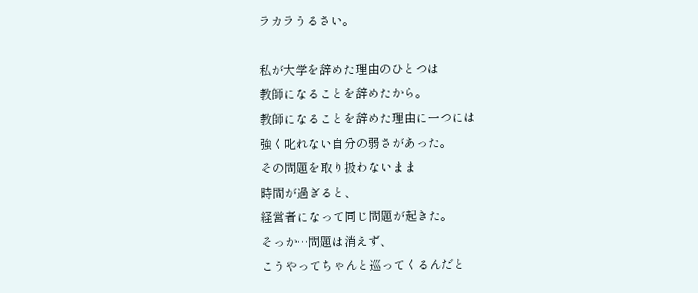ラカラうるさい。

私が大学を辞めた理由のひとつは
教師になることを辞めたから。
教師になることを辞めた理由に一つには
強く叱れない自分の弱さがあった。
その問題を取り扱わないまま
時間が過ぎると、
経営者になって同じ問題が起きた。
そっか…問題は消えず、
こうやってちゃんと巡ってくるんだと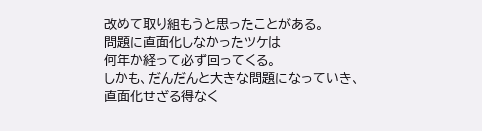改めて取り組もうと思ったことがある。
問題に直面化しなかったツケは
何年か経って必ず回ってくる。
しかも、だんだんと大きな問題になっていき、
直面化せざる得なく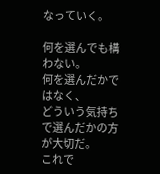なっていく。

何を選んでも構わない。
何を選んだかではなく、
どういう気持ちで選んだかの方が大切だ。
これで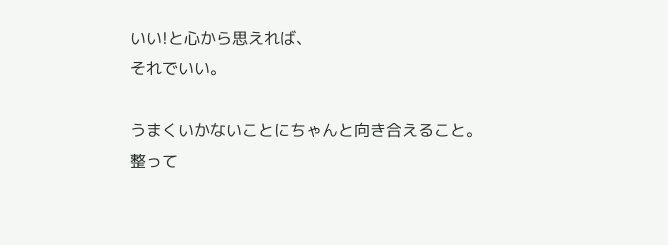いい!と心から思えれば、
それでいい。

うまくいかないことにちゃんと向き合えること。
整って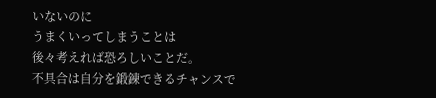いないのに
うまくいってしまうことは
後々考えれば恐ろしいことだ。
不具合は自分を鍛錬できるチャンスで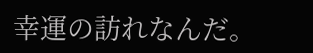幸運の訪れなんだ。